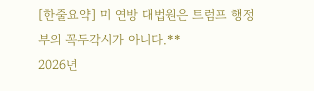[한줄요약] 미 연방 대법원은 트럼프 행정부의 꼭두각시가 아니다.**
2026년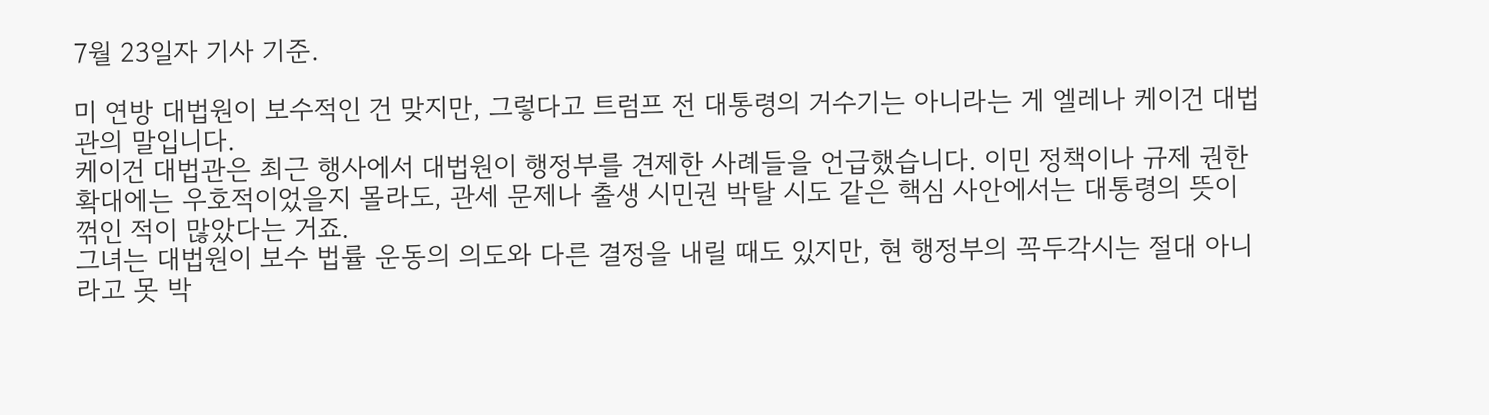7월 23일자 기사 기준.

미 연방 대법원이 보수적인 건 맞지만, 그렇다고 트럼프 전 대통령의 거수기는 아니라는 게 엘레나 케이건 대법관의 말입니다.
케이건 대법관은 최근 행사에서 대법원이 행정부를 견제한 사례들을 언급했습니다. 이민 정책이나 규제 권한 확대에는 우호적이었을지 몰라도, 관세 문제나 출생 시민권 박탈 시도 같은 핵심 사안에서는 대통령의 뜻이 꺾인 적이 많았다는 거죠.
그녀는 대법원이 보수 법률 운동의 의도와 다른 결정을 내릴 때도 있지만, 현 행정부의 꼭두각시는 절대 아니라고 못 박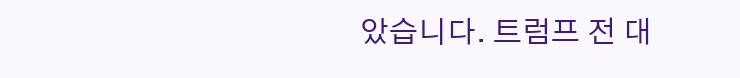았습니다. 트럼프 전 대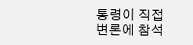통령이 직접 변론에 참석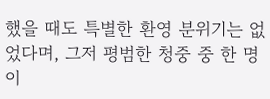했을 때도 특별한 환영 분위기는 없었다며, 그저 평범한 청중 중 한 명이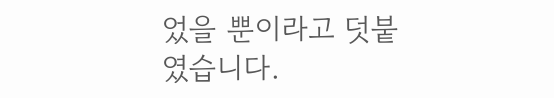었을 뿐이라고 덧붙였습니다.